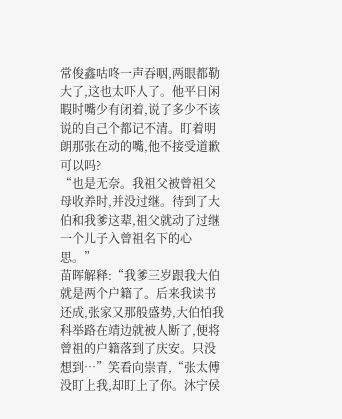常俊鑫咕咚一声吞咽,两眼都勒大了,这也太吓人了。他平日闲暇时嘴少有闭着,说了多少不该说的自己个都记不清。盯着明朗那张在动的嘴,他不接受道歉可以吗?
“也是无奈。我祖父被曾祖父母收养时,并没过继。待到了大伯和我爹这辈,祖父就动了过继一个儿子入曾祖名下的心思。”
苗晖解释:“我爹三岁跟我大伯就是两个户籍了。后来我读书还成,张家又那般盛势,大伯怕我科举路在靖边就被人断了,便将曾祖的户籍落到了庆安。只没想到…”笑看向崇青,“张太傅没盯上我,却盯上了你。沐宁侯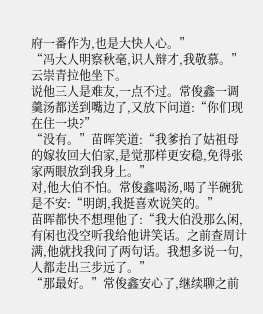府一番作为,也是大快人心。”
“冯大人明察秋毫,识人辩才,我敬慕。”云崇青拉他坐下。
说他三人是难友,一点不过。常俊鑫一调羹汤都送到嘴边了,又放下问道:“你们现在住一块?”
“没有。”苗晖笑道:“我爹抬了姑祖母的嫁妆回大伯家,是觉那样更安稳,免得张家两眼放到我身上。”
对,他大伯不怕。常俊鑫喝汤,喝了半碗犹是不安:“明朗,我挺喜欢说笑的。”
苗晖都快不想理他了:“我大伯没那么闲,有闲也没空听我给他讲笑话。之前查周计满,他就找我问了两句话。我想多说一句,人都走出三步远了。”
“那最好。”常俊鑫安心了,继续聊之前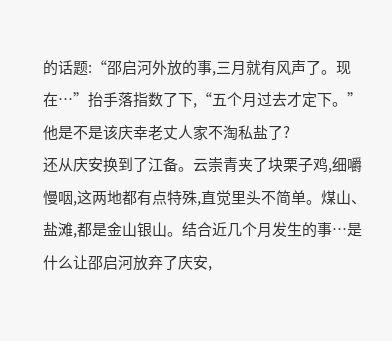的话题:“邵启河外放的事,三月就有风声了。现在…”抬手落指数了下,“五个月过去才定下。”他是不是该庆幸老丈人家不淘私盐了?
还从庆安换到了江备。云崇青夹了块栗子鸡,细嚼慢咽,这两地都有点特殊,直觉里头不简单。煤山、盐滩,都是金山银山。结合近几个月发生的事…是什么让邵启河放弃了庆安,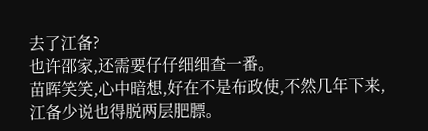去了江备?
也许邵家,还需要仔仔细细查一番。
苗晖笑笑,心中暗想,好在不是布政使,不然几年下来,江备少说也得脱两层肥膘。